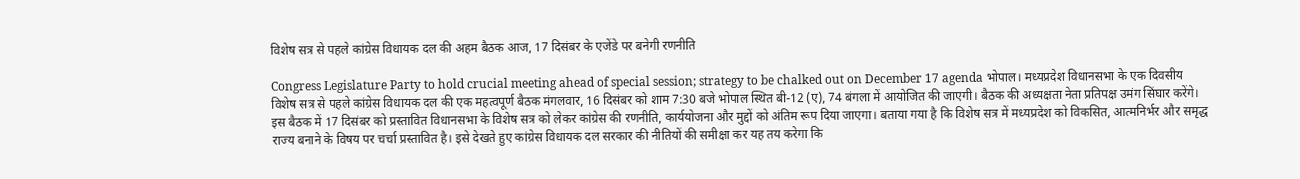विशेष सत्र से पहले कांग्रेस विधायक दल की अहम बैठक आज, 17 दिसंबर के एजेंडे पर बनेगी रणनीति

Congress Legislature Party to hold crucial meeting ahead of special session; strategy to be chalked out on December 17 agenda भोपाल। मध्यप्रदेश विधानसभा के एक दिवसीय विशेष सत्र से पहले कांग्रेस विधायक दल की एक महत्वपूर्ण बैठक मंगलवार, 16 दिसंबर को शाम 7:30 बजे भोपाल स्थित बी-12 (ए), 74 बंगला में आयोजित की जाएगी। बैठक की अध्यक्षता नेता प्रतिपक्ष उमंग सिंघार करेंगे। इस बैठक में 17 दिसंबर को प्रस्तावित विधानसभा के विशेष सत्र को लेकर कांग्रेस की रणनीति, कार्ययोजना और मुद्दों को अंतिम रूप दिया जाएगा। बताया गया है कि विशेष सत्र में मध्यप्रदेश को विकसित, आत्मनिर्भर और समृद्ध राज्य बनाने के विषय पर चर्चा प्रस्तावित है। इसे देखते हुए कांग्रेस विधायक दल सरकार की नीतियों की समीक्षा कर यह तय करेगा कि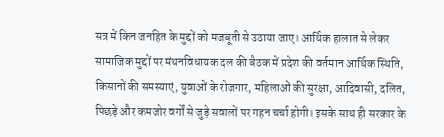सत्र में किन जनहित के मुद्दों को मजबूती से उठाया जाए। आर्थिक हालात से लेकर सामाजिक मुद्दों पर मंथनविधायक दल की बैठक में प्रदेश की वर्तमान आर्थिक स्थिति, किसानों की समस्याएं, युवाओं के रोजगार, महिलाओं की सुरक्षा, आदिवासी, दलित, पिछड़े और कमजोर वर्गों से जुड़े सवालों पर गहन चर्चा होगी। इसके साथ ही सरकार के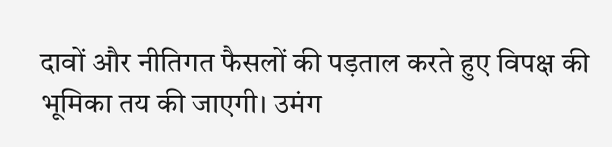दावों और नीतिगत फैसलों की पड़ताल करते हुए विपक्ष की भूमिका तय की जाएगी। उमंग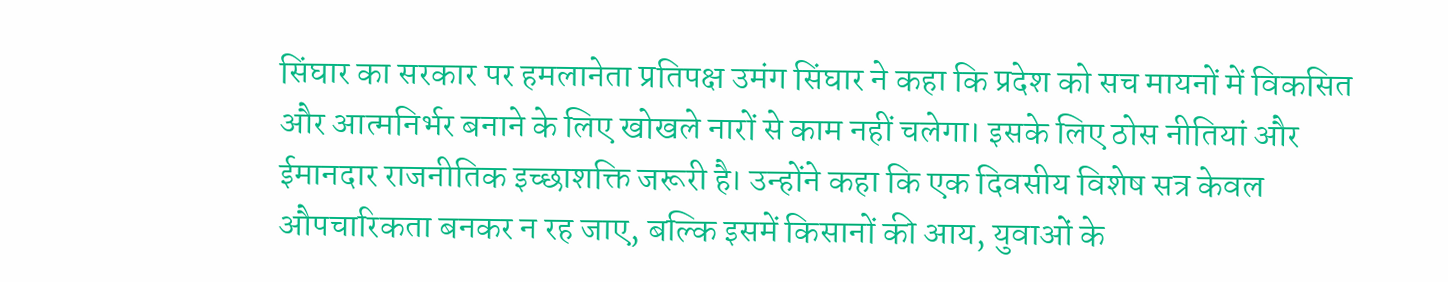सिंघार का सरकार पर हमलानेता प्रतिपक्ष उमंग सिंघार ने कहा कि प्रदेश को सच मायनों में विकसित और आत्मनिर्भर बनाने के लिए खोखले नारों से काम नहीं चलेगा। इसके लिए ठोस नीतियां और ईमानदार राजनीतिक इच्छाशक्ति जरूरी है। उन्होंने कहा कि एक दिवसीय विशेष सत्र केवल औपचारिकता बनकर न रह जाए, बल्कि इसमें किसानों की आय, युवाओं के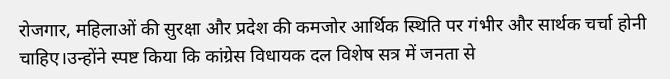रोजगार, महिलाओं की सुरक्षा और प्रदेश की कमजोर आर्थिक स्थिति पर गंभीर और सार्थक चर्चा होनी चाहिए।उन्होंने स्पष्ट किया कि कांग्रेस विधायक दल विशेष सत्र में जनता से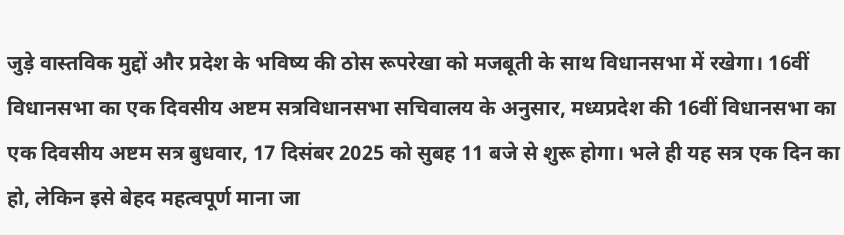जुड़े वास्तविक मुद्दों और प्रदेश के भविष्य की ठोस रूपरेखा को मजबूती के साथ विधानसभा में रखेगा। 16वीं विधानसभा का एक दिवसीय अष्टम सत्रविधानसभा सचिवालय के अनुसार, मध्यप्रदेश की 16वीं विधानसभा का एक दिवसीय अष्टम सत्र बुधवार, 17 दिसंबर 2025 को सुबह 11 बजे से शुरू होगा। भले ही यह सत्र एक दिन का हो, लेकिन इसे बेहद महत्वपूर्ण माना जा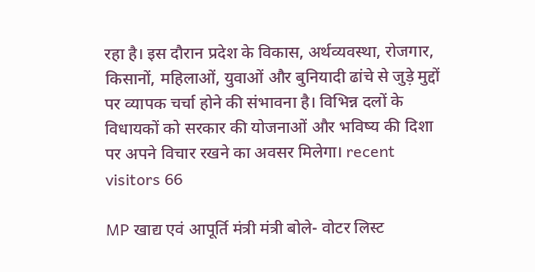रहा है। इस दौरान प्रदेश के विकास, अर्थव्यवस्था, रोजगार, किसानों, महिलाओं, युवाओं और बुनियादी ढांचे से जुड़े मुद्दों पर व्यापक चर्चा होने की संभावना है। विभिन्न दलों के विधायकों को सरकार की योजनाओं और भविष्य की दिशा पर अपने विचार रखने का अवसर मिलेगा। recent visitors 66

MP खाद्य एवं आपूर्ति मंत्री मंत्री बोले- वोटर लिस्ट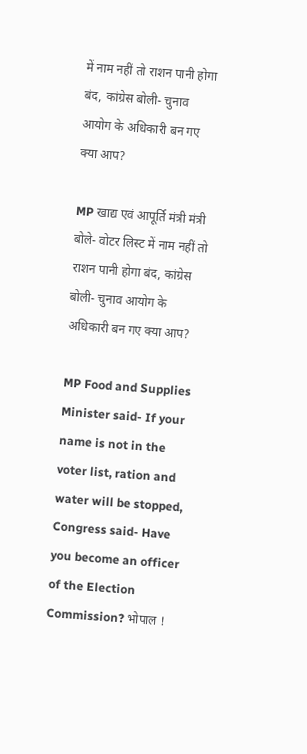में नाम नहीं तो राशन पानी होगा बंद, कांग्रेस बोली- चुनाव आयोग के अधिकारी बन गए क्या आप?

MP खाद्य एवं आपूर्ति मंत्री मंत्री बोले- वोटर लिस्ट में नाम नहीं तो राशन पानी होगा बंद, कांग्रेस बोली- चुनाव आयोग के अधिकारी बन गए क्या आप?

MP Food and Supplies Minister said- If your name is not in the voter list, ration and water will be stopped, Congress said- Have you become an officer of the Election Commission? भोपाल !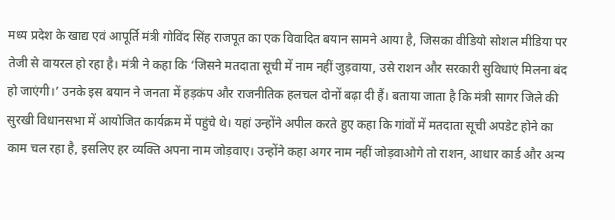मध्य प्रदेश के खाद्य एवं आपूर्ति मंत्री गोविंद सिंह राजपूत का एक विवादित बयान सामने आया है, जिसका वीडियो सोशल मीडिया पर तेजी से वायरल हो रहा है। मंत्री ने कहा कि ‘जिसने मतदाता सूची में नाम नहीं जुड़वाया, उसे राशन और सरकारी सुविधाएं मिलना बंद हो जाएंगी।’ उनके इस बयान ने जनता में हड़कंप और राजनीतिक हलचल दोनों बढ़ा दी हैं। बताया जाता है कि मंत्री सागर जिले की सुरखी विधानसभा में आयोजित कार्यक्रम में पहुंचे थे। यहां उन्होंने अपील करते हुए कहा कि गांवों में मतदाता सूची अपडेट होने का काम चल रहा है, इसलिए हर व्यक्ति अपना नाम जोड़वाए। उन्होंने कहा अगर नाम नहीं जोड़वाओगे तो राशन, आधार कार्ड और अन्य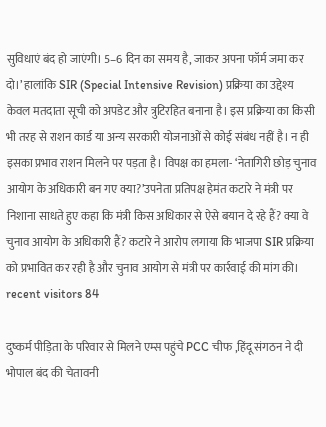सुविधाएं बंद हो जाएंगी। 5–6 दिन का समय है, जाकर अपना फॉर्म जमा कर दो।’ हालांकि SIR (Special Intensive Revision) प्रक्रिया का उद्देश्य केवल मतदाता सूची को अपडेट और त्रुटिरहित बनाना है। इस प्रक्रिया का किसी भी तरह से राशन कार्ड या अन्य सरकारी योजनाओं से कोई संबंध नहीं है। न ही इसका प्रभाव राशन मिलने पर पड़ता है। विपक्ष का हमला- ‘नेतागिरी छोड़ चुनाव आयोग के अधिकारी बन गए क्या?’उपनेता प्रतिपक्ष हेमंत कटारे ने मंत्री पर निशाना साधते हुए कहा कि मंत्री किस अधिकार से ऐसे बयान दे रहे हैं? क्या वे चुनाव आयोग के अधिकारी हैं? कटारे ने आरोप लगाया कि भाजपा SIR प्रक्रिया को प्रभावित कर रही है और चुनाव आयोग से मंत्री पर कार्रवाई की मांग की। recent visitors 84

दुष्कर्म पीड़िता के परिवार से मिलने एम्स पहुंचे PCC चीफ ,हिंदू संगठन ने दी भोपाल बंद की चेतावनी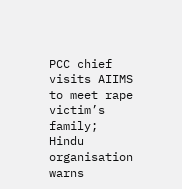PCC chief visits AIIMS to meet rape victim’s family; Hindu organisation warns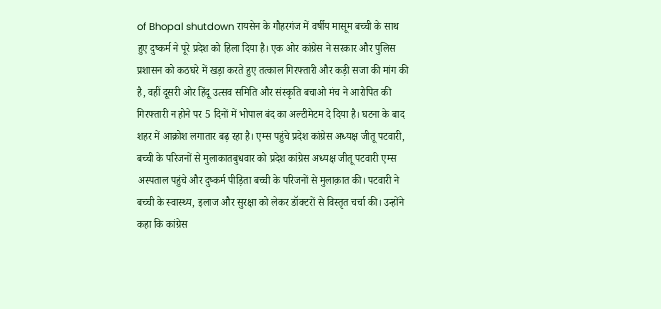of Bhopal shutdown रायसेन के गौहरगंज में वर्षीय मासूम बच्ची के साथ हुए दुष्कर्म ने पूरे प्रदेश को हिला दिया है। एक ओर कांग्रेस ने सरकार और पुलिस प्रशासन को कठघरे में खड़ा करते हुए तत्काल गिरफ्तारी और कड़ी सजा की मांग की है, वहीं दूसरी ओर हिंदू उत्सव समिति और संस्कृति बचाओ मंच ने आरोपित की गिरफ्तारी न होने पर 5 दिनों में भोपाल बंद का अल्टीमेटम दे दिया है। घटना के बाद शहर में आक्रोश लगातार बढ़ रहा है। एम्स पहुंचे प्रदेश कांग्रेस अध्यक्ष जीतू पटवारी, बच्ची के परिजनों से मुलाकातबुधवार को प्रदेश कांग्रेस अध्यक्ष जीतू पटवारी एम्स अस्पताल पहुंचे और दुष्कर्म पीड़िता बच्ची के परिजनों से मुलाक़ात की। पटवारी ने बच्ची के स्वास्थ्य, इलाज और सुरक्षा को लेकर डॉक्टरों से विस्तृत चर्चा की। उन्होंने कहा कि कांग्रेस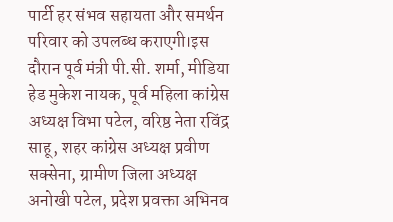पार्टी हर संभव सहायता और समर्थन परिवार को उपलब्ध कराएगी।इस दौरान पूर्व मंत्री पी.सी. शर्मा, मीडिया हेड मुकेश नायक, पूर्व महिला कांग्रेस अध्यक्ष विभा पटेल, वरिष्ठ नेता रविंद्र साहू, शहर कांग्रेस अध्यक्ष प्रवीण सक्सेना, ग्रामीण जिला अध्यक्ष अनोखी पटेल, प्रदेश प्रवक्ता अभिनव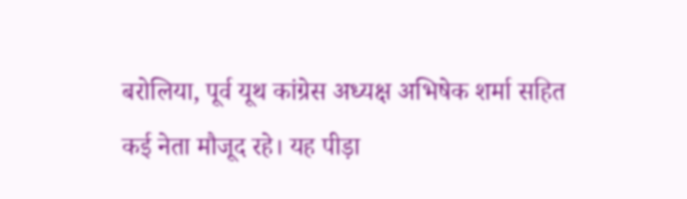बरोलिया, पूर्व यूथ कांग्रेस अध्यक्ष अभिषेक शर्मा सहित कई नेता मौजूद रहे। यह पीड़ा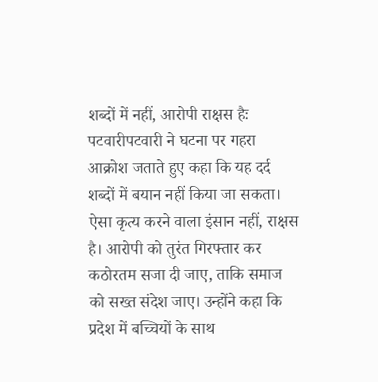शब्दों में नहीं, आरोपी राक्षस हैः पटवारीपटवारी ने घटना पर गहरा आक्रोश जताते हुए कहा कि यह दर्द शब्दों में बयान नहीं किया जा सकता। ऐसा कृत्य करने वाला इंसान नहीं, राक्षस है। आरोपी को तुरंत गिरफ्तार कर कठोरतम सजा दी जाए, ताकि समाज को सख्त संदेश जाए। उन्होंने कहा कि प्रदेश में बच्चियों के साथ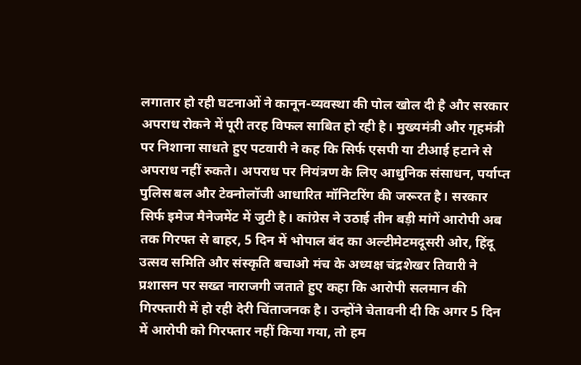लगातार हो रही घटनाओं ने कानून-व्यवस्था की पोल खोल दी है और सरकार अपराध रोकने में पूरी तरह विफल साबित हो रही है। मुख्यमंत्री और गृहमंत्री पर निशाना साधते हुए पटवारी ने कह कि सिर्फ एसपी या टीआई हटाने से अपराध नहीं रुकते। अपराध पर नियंत्रण के लिए आधुनिक संसाधन, पर्याप्त पुलिस बल और टेक्नोलॉजी आधारित मॉनिटरिंग की जरूरत है। सरकार सिर्फ इमेज मैनेजमेंट में जुटी है। कांग्रेस ने उठाई तीन बड़ी मांगें आरोपी अब तक गिरफ्त से बाहर, 5 दिन में भोपाल बंद का अल्टीमेटमदूसरी ओर, हिंदू उत्सव समिति और संस्कृति बचाओ मंच के अध्यक्ष चंद्रशेखर तिवारी ने प्रशासन पर सख्त नाराजगी जताते हुए कहा कि आरोपी सलमान की गिरफ्तारी में हो रही देरी चिंताजनक है। उन्होंने चेतावनी दी कि अगर 5 दिन में आरोपी को गिरफ्तार नहीं किया गया, तो हम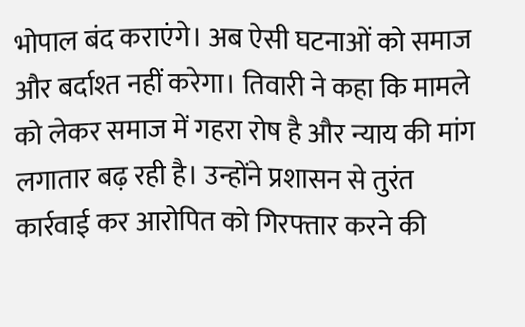भोपाल बंद कराएंगे। अब ऐसी घटनाओं को समाज और बर्दाश्त नहीं करेगा। तिवारी ने कहा कि मामले को लेकर समाज में गहरा रोष है और न्याय की मांग लगातार बढ़ रही है। उन्होंने प्रशासन से तुरंत कार्रवाई कर आरोपित को गिरफ्तार करने की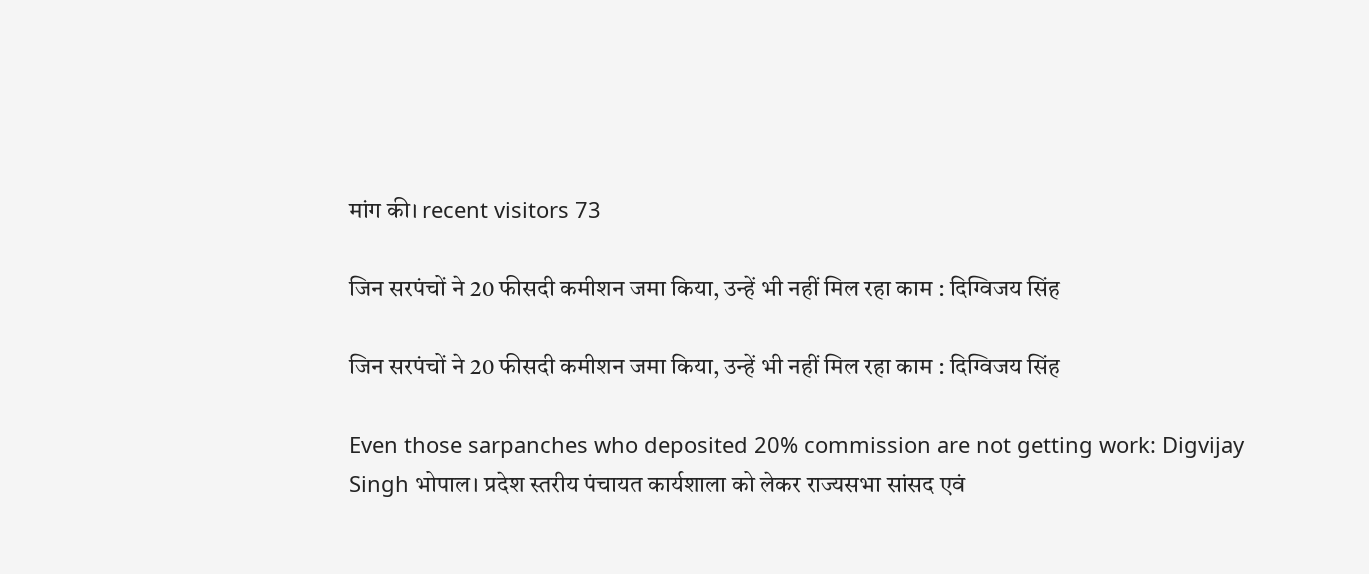मांग की। recent visitors 73

जिन सरपंचों ने 20 फीसदी कमीशन जमा किया, उन्हें भी नहीं मिल रहा काम : दिग्विजय सिंह

जिन सरपंचों ने 20 फीसदी कमीशन जमा किया, उन्हें भी नहीं मिल रहा काम : दिग्विजय सिंह

Even those sarpanches who deposited 20% commission are not getting work: Digvijay Singh भोपाल। प्रदेश स्तरीय पंचायत कार्यशाला को लेकर राज्यसभा सांसद एवं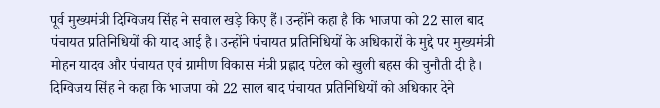पूर्व मुख्यमंत्री दिग्विजय सिंह ने सवाल खड़े किए हैं। उन्होंने कहा है कि भाजपा को 22 साल बाद पंचायत प्रतिनिधियों की याद आई है। उन्होंने पंचायत प्रतिनिधियों के अधिकारों के मुद्दे पर मुख्यमंत्री मोहन यादव और पंचायत एवं ग्रामीण विकास मंत्री प्रह्लाद पटेल को खुली बहस की चुनौती दी है। दिग्विजय सिंह ने कहा कि भाजपा को 22 साल बाद पंचायत प्रतिनिधियों को अधिकार देने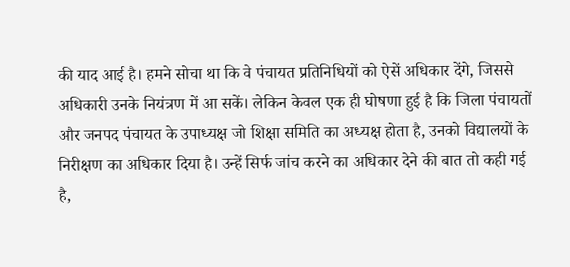की याद आई है। हमने सोचा था कि वे पंचायत प्रतिनिधियों को ऐसें अधिकार देंगे, जिससे अधिकारी उनके नियंत्रण में आ सकें। लेकिन केवल एक ही घोषणा हुई है कि जिला पंचायतों और जनपद पंचायत के उपाध्यक्ष जो शिक्षा समिति का अध्यक्ष होता है, उनको विद्यालयों के निरीक्षण का अधिकार दिया है। उन्हें सिर्फ जांच करने का अधिकार देने की बात तो कही गई है,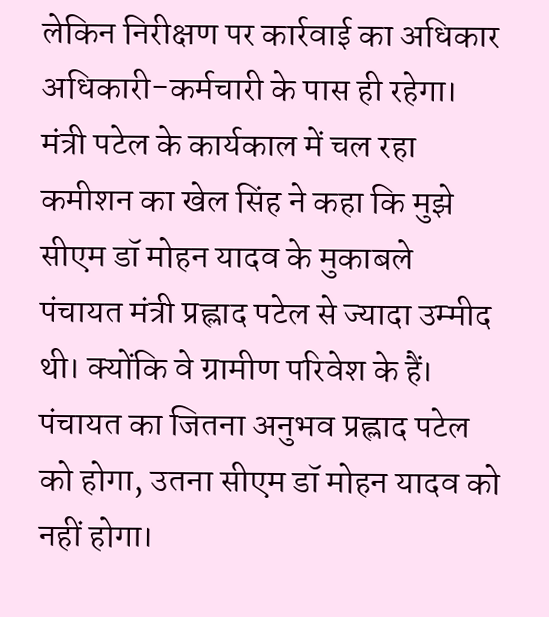लेकिन निरीक्षण पर कार्रवाई का अधिकार अधिकारी-कर्मचारी के पास ही रहेगा। मंत्री पटेल के कार्यकाल में चल रहा कमीशन का खेल सिंह ने कहा कि मुझे सीएम डॉ मोहन यादव के मुकाबले पंचायत मंत्री प्रह्लाद पटेल से ज्यादा उम्मीद थी। क्योंकि वे ग्रामीण परिवेश के हैं। पंचायत का जितना अनुभव प्रह्लाद पटेल को होगा, उतना सीएम डॉ मोहन यादव को नहीं होगा।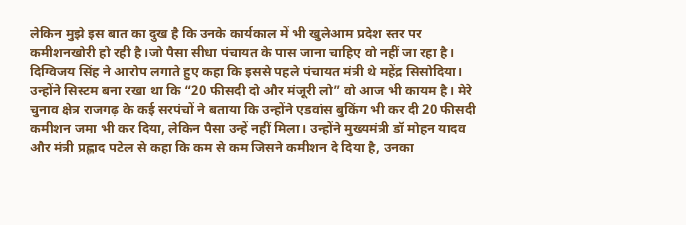लेकिन मुझे इस बात का दुख है कि उनके कार्यकाल में भी खुलेआम प्रदेश स्तर पर कमीशनखोरी हो रही है।जो पैसा सीधा पंचायत के पास जाना चाहिए वो नहीं जा रहा है। दिग्विजय सिंह ने आरोप लगाते हुए कहा कि इससे पहले पंचायत मंत्री थे महेंद्र सिसोदिया। उन्होंने सिस्टम बना रखा था कि “20 फीसदी दो और मंजूरी लो” वो आज भी कायम है। मेरे चुनाव क्षेत्र राजगढ़ के कई सरपंचों ने बताया कि उन्होंने एडवांस बुकिंग भी कर दी 20 फीसदी कमीशन जमा भी कर दिया, लेकिन पैसा उन्हें नहीं मिला। उन्होंने मुख्यमंत्री डॉ मोहन यादव और मंत्री प्रह्लाद पटेल से कहा कि कम से कम जिसने कमीशन दे दिया है, उनका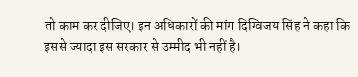तो काम कर दीजिए। इन अधिकारों की मांग दिग्विजय सिंह ने कहा कि इससे ज्यादा इस सरकार से उम्मीद भी नहीं है।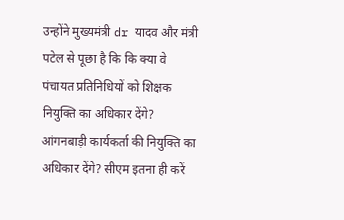उन्होंने मुख्यमंत्री dr यादव और मंत्री पटेल से पूछा है कि कि क्या वे पंचायत प्रतिनिधियों को शिक्षक नियुक्ति का अधिकार देंगे? आंगनबाड़ी कार्यकर्ता की नियुक्ति का अधिकार देंगे? सीएम इतना ही करें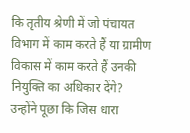कि तृतीय श्रेणी में जो पंचायत विभाग में काम करते हैं या ग्रामीण विकास में काम करते हैं उनकी नियुक्ति का अधिकार देंगे? उन्होंने पूछा कि जिस धारा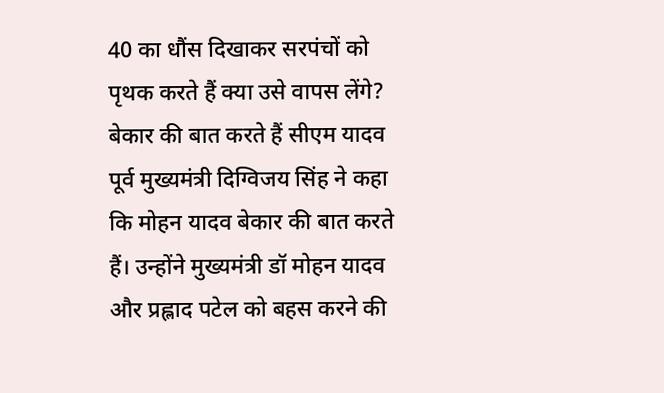40 का धौंस दिखाकर सरपंचों को पृथक करते हैं क्या उसे वापस लेंगे? बेकार की बात करते हैं सीएम यादव पूर्व मुख्यमंत्री दिग्विजय सिंह ने कहा कि मोहन यादव बेकार की बात करते हैं। उन्होंने मुख्यमंत्री डॉ मोहन यादव और प्रह्लाद पटेल को बहस करने की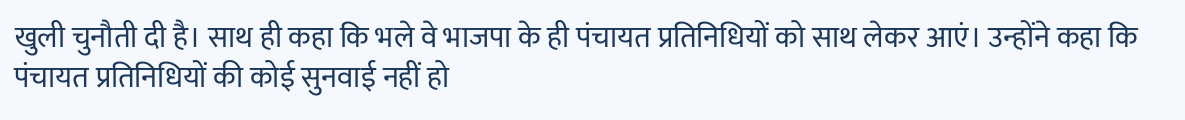खुली चुनौती दी है। साथ ही कहा कि भले वे भाजपा के ही पंचायत प्रतिनिधियों को साथ लेकर आएं। उन्होंने कहा कि पंचायत प्रतिनिधियों की कोई सुनवाई नहीं हो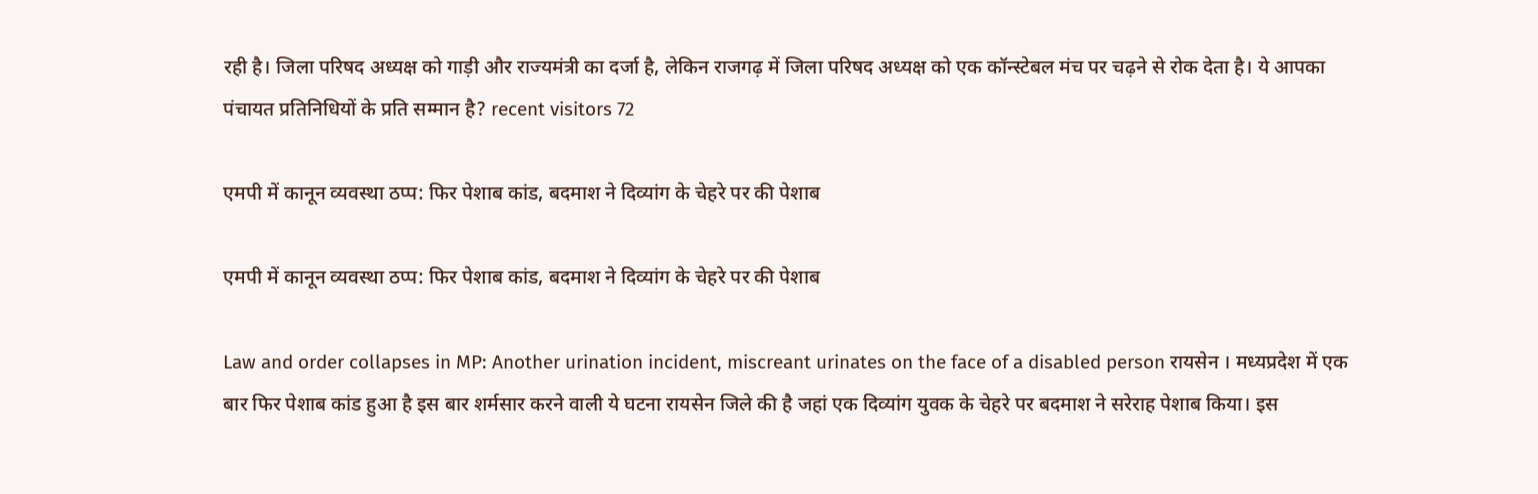रही है। जिला परिषद अध्यक्ष को गाड़ी और राज्यमंत्री का दर्जा है, लेकिन राजगढ़ में जिला परिषद अध्यक्ष को एक कॉन्स्टेबल मंच पर चढ़ने से रोक देता है। ये आपका पंचायत प्रतिनिधियों के प्रति सम्मान है? recent visitors 72

एमपी में कानून व्यवस्था ठप्प: फिर पेशाब कांड, बदमाश ने दिव्यांग के चेहरे पर की पेशाब

एमपी में कानून व्यवस्था ठप्प: फिर पेशाब कांड, बदमाश ने दिव्यांग के चेहरे पर की पेशाब

Law and order collapses in MP: Another urination incident, miscreant urinates on the face of a disabled person रायसेन । मध्यप्रदेश में एक बार फिर पेशाब कांड हुआ है इस बार शर्मसार करने वाली ये घटना रायसेन जिले की है जहां एक दिव्यांग युवक के चेहरे पर बदमाश ने सरेराह पेशाब किया। इस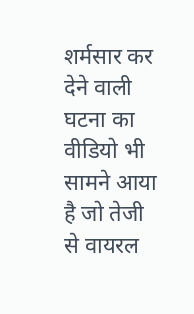शर्मसार कर देने वाली घटना का वीडियो भी सामने आया है जो तेजी से वायरल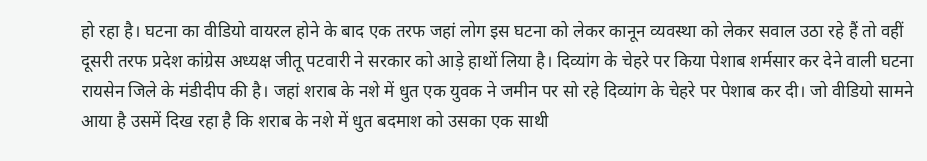हो रहा है। घटना का वीडियो वायरल होने के बाद एक तरफ जहां लोग इस घटना को लेकर कानून व्यवस्था को लेकर सवाल उठा रहे हैं तो वहीं दूसरी तरफ प्रदेश कांग्रेस अध्यक्ष जीतू पटवारी ने सरकार को आड़े हाथों लिया है। दिव्यांग के चेहरे पर किया पेशाब शर्मसार कर देने वाली घटना रायसेन जिले के मंडीदीप की है। जहां शराब के नशे में धुत एक युवक ने जमीन पर सो रहे दिव्यांग के चेहरे पर पेशाब कर दी। जो वीडियो सामने आया है उसमें दिख रहा है कि शराब के नशे में धुत बदमाश को उसका एक साथी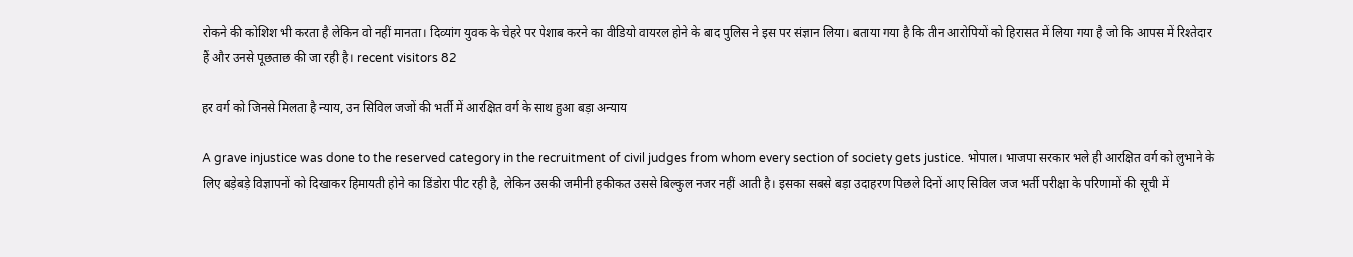रोकने की कोशिश भी करता है लेकिन वो नहीं मानता। दिव्यांग युवक के चेहरे पर पेशाब करने का वीडियो वायरल होने के बाद पुलिस ने इस पर संज्ञान लिया। बताया गया है कि तीन आरोपियों को हिरासत में लिया गया है जो कि आपस में रिश्तेदार हैं और उनसे पूछताछ की जा रही है। recent visitors 82

हर वर्ग को जिनसे मिलता है न्याय, उन सिविल जजों की भर्ती में आरक्षित वर्ग के साथ हुआ बड़ा अन्याय

A grave injustice was done to the reserved category in the recruitment of civil judges from whom every section of society gets justice. भोपाल। भाजपा सरकार भले ही आरक्षित वर्ग को लुभाने के लिए बड़ेबड़े विज्ञापनों को दिखाकर हिमायती होने का डिंडोरा पीट रही है, लेकिन उसकी जमीनी हकीकत उससे बिल्कुल नजर नहीं आती है। इसका सबसे बड़ा उदाहरण पिछले दिनों आए सिविल जज भर्ती परीक्षा के परिणामों की सूची में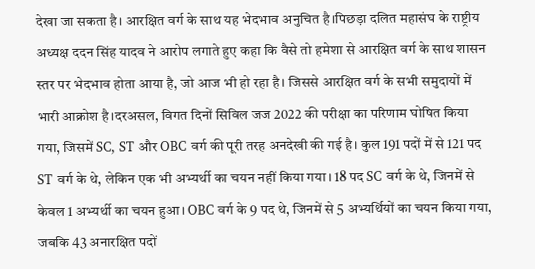देखा जा सकता है। आरक्षित वर्ग के साथ यह भेदभाव अनुचित है।पिछड़ा दलित महासंघ के राष्ट्रीय अध्यक्ष ददन सिंह यादव ने आरोप लगाते हुए कहा कि वैसे तो हमेशा से आरक्षित वर्ग के साथ शासन स्तर पर भेदभाव होता आया है, जो आज भी हो रहा है। जिससे आरक्षित वर्ग के सभी समुदायों में भारी आक्रोश है।दरअसल, विगत दिनों सिविल जज 2022 की परीक्षा का परिणाम घोषित किया गया, जिसमें SC, ST और OBC वर्ग की पूरी तरह अनदेखी की गई है। कुल 191 पदों में से 121 पद ST वर्ग के थे, लेकिन एक भी अभ्यर्थी का चयन नहीं किया गया। 18 पद SC वर्ग के थे, जिनमें से केवल 1 अभ्यर्थी का चयन हुआ। OBC वर्ग के 9 पद थे, जिनमें से 5 अभ्यर्थियों का चयन किया गया, जबकि 43 अनारक्षित पदों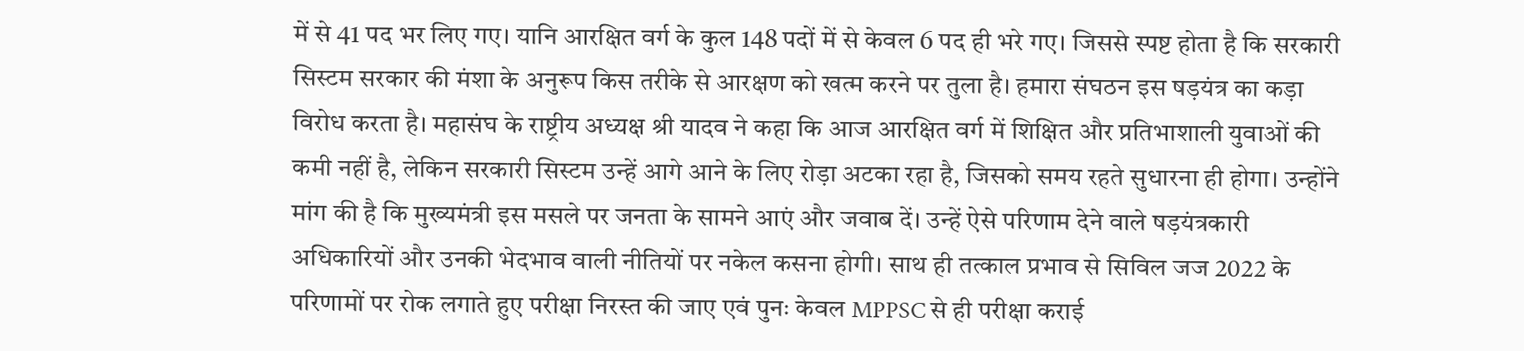में से 41 पद भर लिए गए। यानि आरक्षित वर्ग के कुल 148 पदों में से केवल 6 पद ही भरे गए। जिससे स्पष्ट होता है कि सरकारी सिस्टम सरकार की मंशा के अनुरूप किस तरीके से आरक्षण को खत्म करने पर तुला है। हमारा संघठन इस षड़यंत्र का कड़ा विरोध करता है। महासंघ के राष्ट्रीय अध्यक्ष श्री यादव ने कहा कि आज आरक्षित वर्ग में शिक्षित और प्रतिभाशाली युवाओं की कमी नहीं है, लेकिन सरकारी सिस्टम उन्हें आगे आने के लिए रोड़ा अटका रहा है, जिसको समय रहते सुधारना ही होगा। उन्होंने मांग की है कि मुख्यमंत्री इस मसले पर जनता के सामने आएं और जवाब दें। उन्हें ऐसे परिणाम देने वाले षड़यंत्रकारी अधिकारियों और उनकी भेदभाव वाली नीतियों पर नकेल कसना होगी। साथ ही तत्काल प्रभाव से सिविल जज 2022 के परिणामों पर रोक लगाते हुए परीक्षा निरस्त की जाए एवं पुनः केवल MPPSC से ही परीक्षा कराई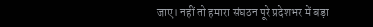जाए। नहीं तो हमारा संघठन पूरे प्रदेशभर में बड़ा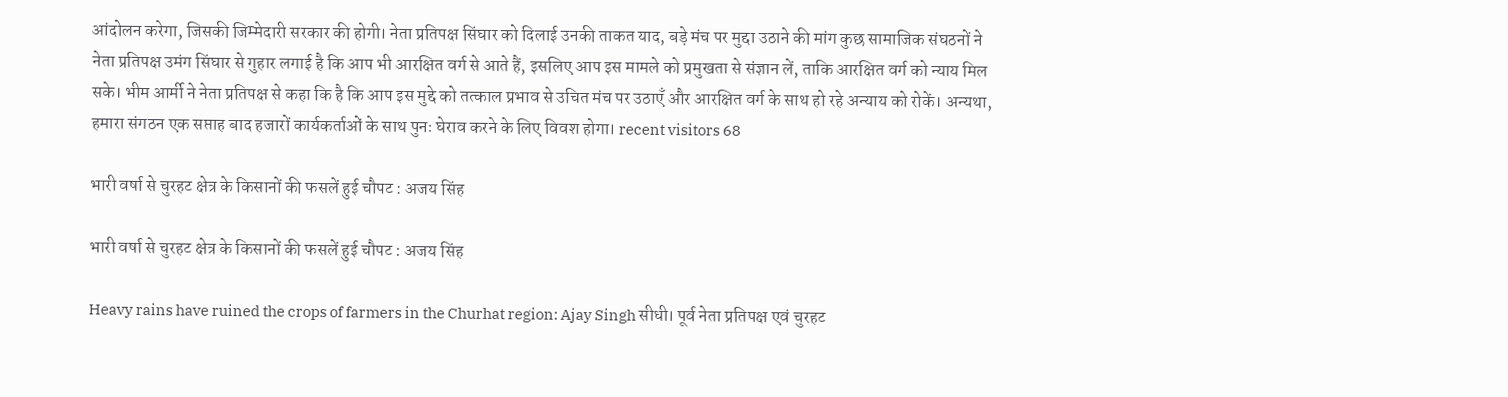आंदोलन करेगा, जिसकी जिम्मेदारी सरकार की होगी। नेता प्रतिपक्ष सिंघार को दिलाई उनकी ताकत याद, बड़े मंच पर मुद्दा उठाने की मांग कुछ सामाजिक संघठनों ने नेता प्रतिपक्ष उमंग सिंघार से गुहार लगाई है कि आप भी आरक्षित वर्ग से आते हैं, इसलिए आप इस मामले को प्रमुखता से संज्ञान लें, ताकि आरक्षित वर्ग को न्याय मिल सके। भीम आर्मी ने नेता प्रतिपक्ष से कहा कि है कि आप इस मुद्दे को तत्काल प्रभाव से उचित मंच पर उठाएँ और आरक्षित वर्ग के साथ हो रहे अन्याय को रोकें। अन्यथा, हमारा संगठन एक सप्ताह बाद हजारों कार्यकर्ताओं के साथ पुनः घेराव करने के लिए विवश होगा। recent visitors 68

भारी वर्षा से चुरहट क्षेत्र के किसानों की फसलें हुई चौपट : अजय सिंह

भारी वर्षा से चुरहट क्षेत्र के किसानों की फसलें हुई चौपट : अजय सिंह

Heavy rains have ruined the crops of farmers in the Churhat region: Ajay Singh सीधी। पूर्व नेता प्रतिपक्ष एवं चुरहट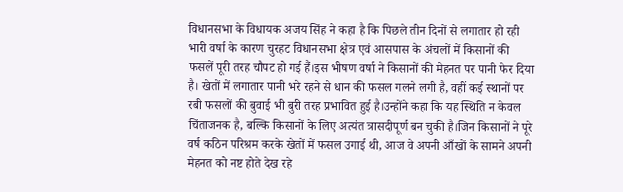विधानसभा के विधायक अजय सिंह ने कहा है कि पिछले तीन दिनों से लगातार हो रही भारी वर्षा के कारण चुरहट विधानसभा क्षेत्र एवं आसपास के अंचलों में किसानों की फसलें पूरी तरह चौपट हो गई हैं।इस भीषण वर्षा ने किसानों की मेहनत पर पानी फेर दिया है। खेतों में लगातार पानी भरे रहने से धान की फसल गलने लगी है, वहीं कई स्थानों पर रबी फसलों की बुवाई भी बुरी तरह प्रभावित हुई है।उन्होंने कहा कि यह स्थिति न केवल चिंताजनक है, बल्कि किसानों के लिए अत्यंत त्रासदीपूर्ण बन चुकी है।जिन किसानों ने पूरे वर्ष कठिन परिश्रम करके खेतों में फसल उगाई थी, आज वे अपनी आँखों के सामने अपनी मेहनत को नष्ट होते देख रहे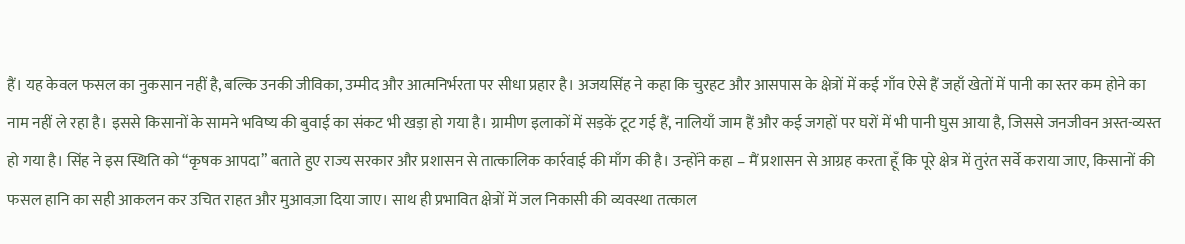हैं। यह केवल फसल का नुकसान नहीं है, बल्कि उनकी जीविका, उम्मीद और आत्मनिर्भरता पर सीधा प्रहार है। अजयसिंह ने कहा कि चुरहट और आसपास के क्षेत्रों में कई गाँव ऐसे हैं जहाँ खेतों में पानी का स्तर कम होने का नाम नहीं ले रहा है। इससे किसानों के सामने भविष्य की बुवाई का संकट भी खड़ा हो गया है। ग्रामीण इलाकों में सड़कें टूट गई हैं, नालियाँ जाम हैं और कई जगहों पर घरों में भी पानी घुस आया है, जिससे जनजीवन अस्त-व्यस्त हो गया है। सिंह ने इस स्थिति को “कृषक आपदा” बताते हुए राज्य सरकार और प्रशासन से तात्कालिक कार्रवाई की माँग की है। उन्होंने कहा – मैं प्रशासन से आग्रह करता हूँ कि पूरे क्षेत्र में तुरंत सर्वे कराया जाए, किसानों की फसल हानि का सही आकलन कर उचित राहत और मुआवज़ा दिया जाए। साथ ही प्रभावित क्षेत्रों में जल निकासी की व्यवस्था तत्काल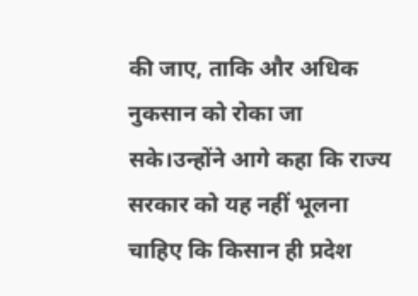की जाए, ताकि और अधिक नुकसान को रोका जा सके।उन्होंने आगे कहा कि राज्य सरकार को यह नहीं भूलना चाहिए कि किसान ही प्रदेश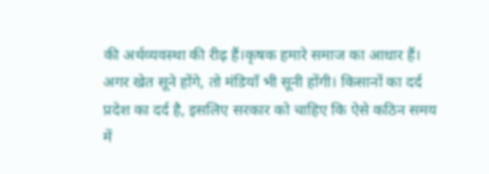की अर्थव्यवस्था की रीढ़ हैं।कृषक हमारे समाज का आधार हैं। अगर खेत सूने होंगे, तो मंडियाँ भी सूनी होंगी। किसानों का दर्द प्रदेश का दर्द है, इसलिए सरकार को चाहिए कि ऐसे कठिन समय में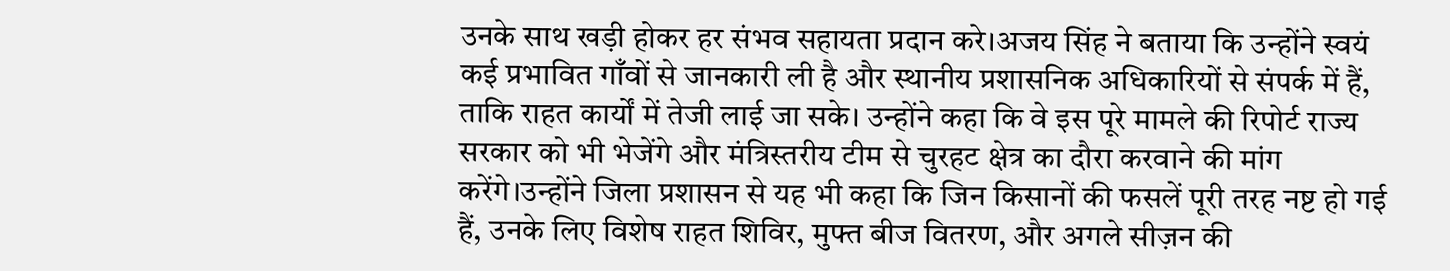उनके साथ खड़ी होकर हर संभव सहायता प्रदान करे।अजय सिंह ने बताया कि उन्होंने स्वयं कई प्रभावित गाँवों से जानकारी ली है और स्थानीय प्रशासनिक अधिकारियों से संपर्क में हैं, ताकि राहत कार्यों में तेजी लाई जा सके। उन्होंने कहा कि वे इस पूरे मामले की रिपोर्ट राज्य सरकार को भी भेजेंगे और मंत्रिस्तरीय टीम से चुरहट क्षेत्र का दौरा करवाने की मांग करेंगे।उन्होंने जिला प्रशासन से यह भी कहा कि जिन किसानों की फसलें पूरी तरह नष्ट हो गई हैं, उनके लिए विशेष राहत शिविर, मुफ्त बीज वितरण, और अगले सीज़न की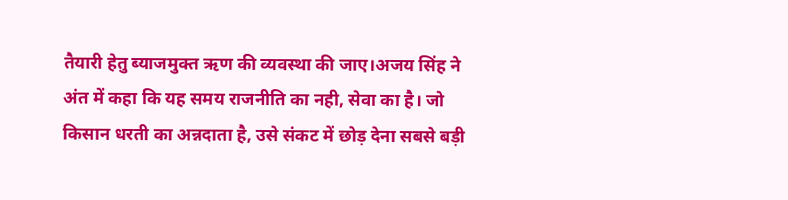तैयारी हेतु ब्याजमुक्त ऋण की व्यवस्था की जाए।अजय सिंह ने अंत में कहा कि यह समय राजनीति का नही, सेवा का है। जो किसान धरती का अन्नदाता है, उसे संकट में छोड़ देना सबसे बड़ी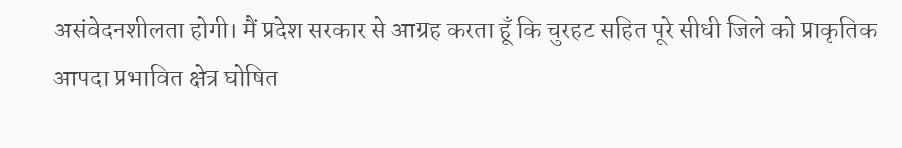असंवेदनशीलता होगी। मैं प्रदेश सरकार से आग्रह करता हूँ कि चुरहट सहित पूरे सीधी जिले को प्राकृतिक आपदा प्रभावित क्षेत्र घोषित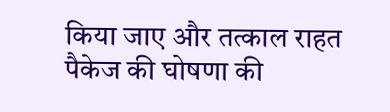किया जाए और तत्काल राहत पैकेज की घोषणा की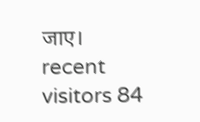जाए। recent visitors 84